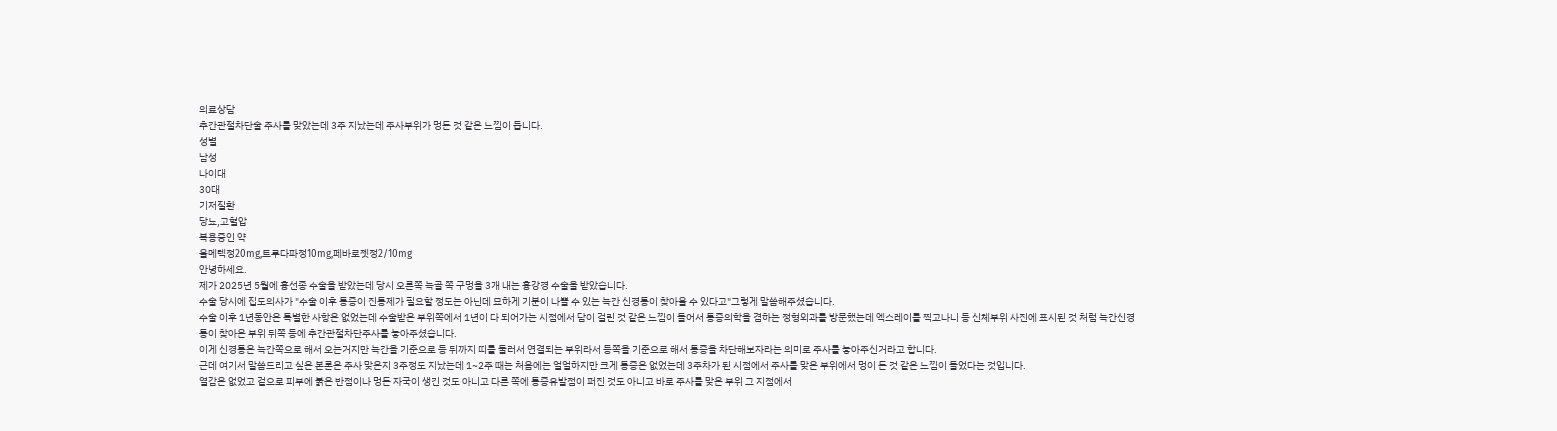의료상담
추간관절차단술 주사를 맞았는데 3주 지났는데 주사부위가 멍든 것 같은 느낌이 듭니다.
성별
남성
나이대
30대
기저질환
당뇨,고혈압
복용중인 약
올메텍정20mg,트루다파정10mg,페바로젯정2/10mg
안녕하세요.
제가 2025년 5월에 흉선종 수술을 받았는데 당시 오른쪽 늑골 쪽 구멍을 3개 내는 흉강경 수술을 받았습니다.
수술 당시에 집도의사가 "수술 이후 통증이 진통제가 필요할 정도는 아닌데 묘하게 기분이 나쁠 수 있는 늑간 신경통이 찾아올 수 있다고"그렇게 말씀해주셨습니다.
수술 이후 1년동안은 특별한 사항은 없었는데 수술받은 부위쪽에서 1년이 다 되어가는 시점에서 담이 걸린 것 같은 느낌이 들어서 통증의학을 겸하는 정형외과를 방문했는데 엑스레이를 찍고나니 등 신체부위 사진에 표시된 것 처럼 늑간신경통이 찾아온 부위 뒤쪽 등에 추간관절차단주사를 놓아주셨습니다.
이게 신경통은 늑간쪽으로 해서 오는거지만 늑간을 기준으로 등 뒤까지 띠를 둘러서 연결되는 부위라서 등쪽을 기준으로 해서 통증을 차단해보자라는 의미로 주사를 놓아주신거라고 합니다.
근데 여기서 말씀드리고 싶은 본론은 주사 맞은지 3주정도 지났는데 1~2주 때는 처음에는 얼얼하지만 크게 통증은 없었는데 3주차가 된 시점에서 주사를 맞은 부위에서 멍이 든 것 같은 느낌이 들었다는 것입니다.
열감은 없었고 겉으로 피부에 붉은 반점이나 멍든 자국이 생긴 것도 아니고 다른 쪽에 통증유발점이 퍼진 것도 아니고 바로 주사를 맞은 부위 그 지점에서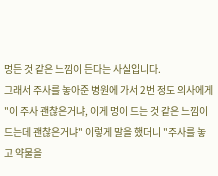멍든 것 같은 느낌이 든다는 사실입니다.
그래서 주사를 놓아준 병원에 가서 2번 정도 의사에게 "이 주사 괜찮은거냐, 이게 멍이 드는 것 같은 느낌이 드는데 괜찮은거냐" 이렇게 말을 했더니 "주사를 놓고 약물을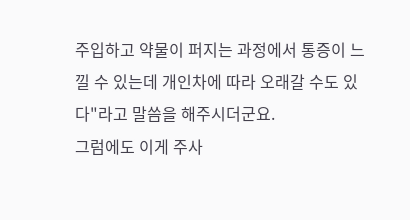주입하고 약물이 퍼지는 과정에서 통증이 느낄 수 있는데 개인차에 따라 오래갈 수도 있다"라고 말씀을 해주시더군요.
그럼에도 이게 주사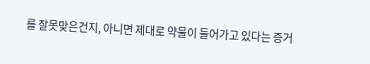를 잘못맞은건지, 아니면 제대로 약물이 들어가고 있다는 증거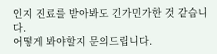인지 진료를 받아봐도 긴가민가한 것 같습니다.
어떻게 봐야할지 문의드립니다.